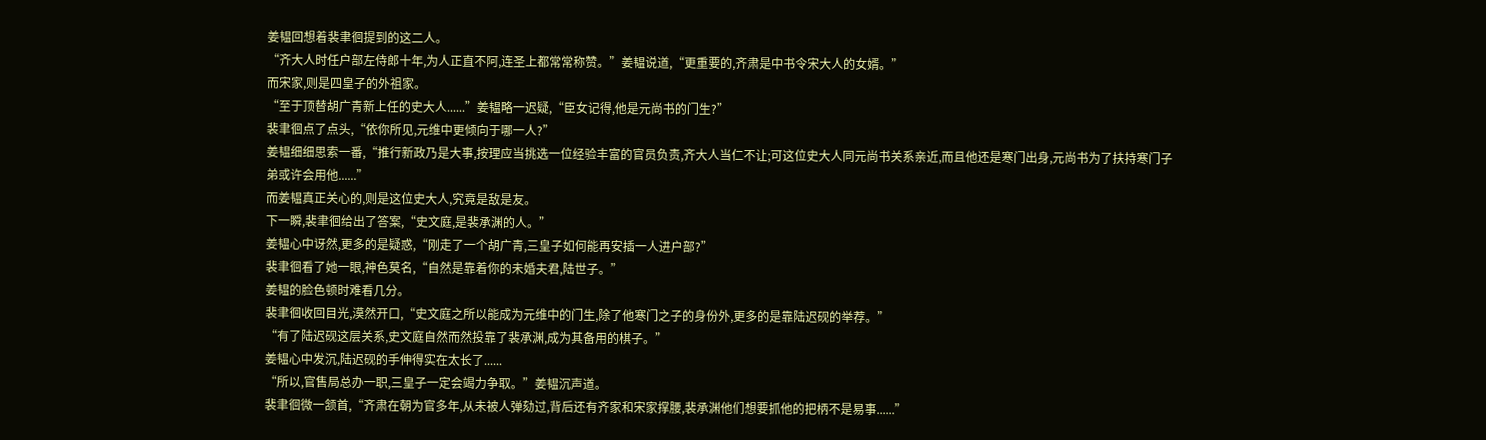姜韫回想着裴聿徊提到的这二人。
“齐大人时任户部左侍郎十年,为人正直不阿,连圣上都常常称赞。”姜韫说道,“更重要的,齐肃是中书令宋大人的女婿。”
而宋家,则是四皇子的外祖家。
“至于顶替胡广青新上任的史大人......”姜韫略一迟疑,“臣女记得,他是元尚书的门生?”
裴聿徊点了点头,“依你所见,元维中更倾向于哪一人?”
姜韫细细思索一番,“推行新政乃是大事,按理应当挑选一位经验丰富的官员负责,齐大人当仁不让;可这位史大人同元尚书关系亲近,而且他还是寒门出身,元尚书为了扶持寒门子弟或许会用他......”
而姜韫真正关心的,则是这位史大人,究竟是敌是友。
下一瞬,裴聿徊给出了答案,“史文庭,是裴承渊的人。”
姜韫心中讶然,更多的是疑惑,“刚走了一个胡广青,三皇子如何能再安插一人进户部?”
裴聿徊看了她一眼,神色莫名,“自然是靠着你的未婚夫君,陆世子。”
姜韫的脸色顿时难看几分。
裴聿徊收回目光,漠然开口,“史文庭之所以能成为元维中的门生,除了他寒门之子的身份外,更多的是靠陆迟砚的举荐。”
“有了陆迟砚这层关系,史文庭自然而然投靠了裴承渊,成为其备用的棋子。”
姜韫心中发沉,陆迟砚的手伸得实在太长了......
“所以,官售局总办一职,三皇子一定会竭力争取。”姜韫沉声道。
裴聿徊微一颔首,“齐肃在朝为官多年,从未被人弹劾过,背后还有齐家和宋家撑腰,裴承渊他们想要抓他的把柄不是易事......”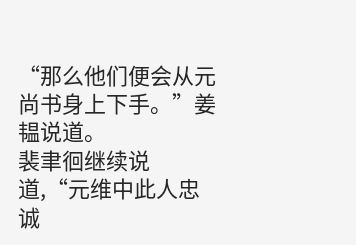“那么他们便会从元尚书身上下手。”姜韫说道。
裴聿徊继续说道,“元维中此人忠诚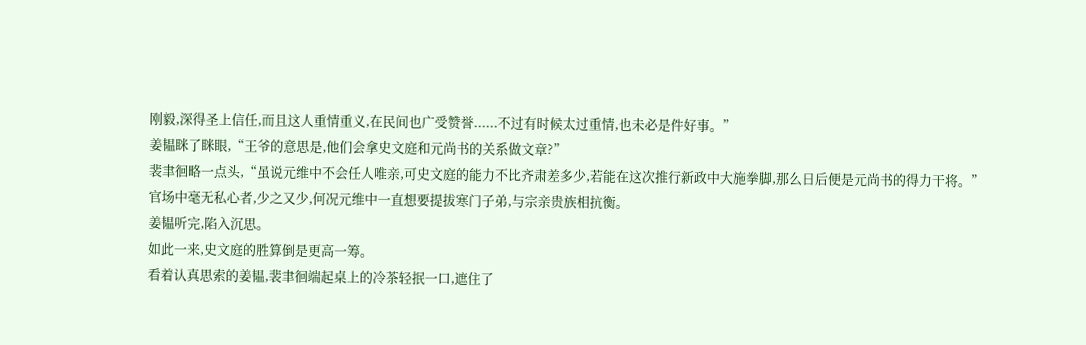刚毅,深得圣上信任,而且这人重情重义,在民间也广受赞誉......不过有时候太过重情,也未必是件好事。”
姜韫眯了眯眼,“王爷的意思是,他们会拿史文庭和元尚书的关系做文章?”
裴聿徊略一点头,“虽说元维中不会任人唯亲,可史文庭的能力不比齐肃差多少,若能在这次推行新政中大施拳脚,那么日后便是元尚书的得力干将。”
官场中毫无私心者,少之又少,何况元维中一直想要提拔寒门子弟,与宗亲贵族相抗衡。
姜韫听完,陷入沉思。
如此一来,史文庭的胜算倒是更高一筹。
看着认真思索的姜韫,裴聿徊端起桌上的冷茶轻抿一口,遮住了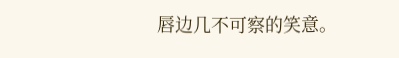唇边几不可察的笑意。